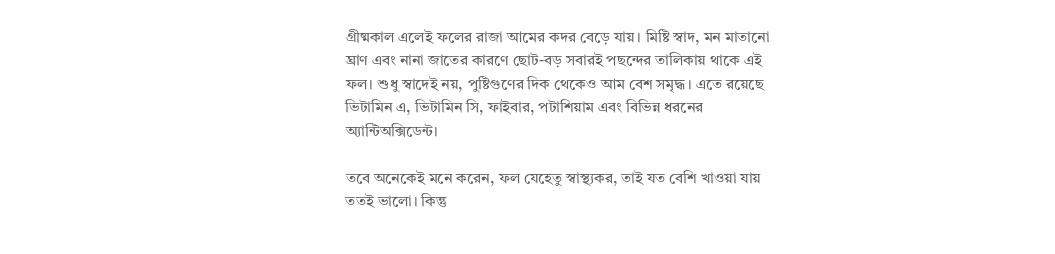গ্রীষ্মকাল এলেই ফলের রাজা আমের কদর বেড়ে যায়। মিষ্টি স্বাদ, মন মাতানো ঘ্রাণ এবং নানা জাতের কারণে ছোট-বড় সবারই পছন্দের তালিকায় থাকে এই ফল। শুধু স্বাদেই নয়, পুষ্টিগুণের দিক থেকেও আম বেশ সমৃদ্ধ। এতে রয়েছে ভিটামিন এ, ভিটামিন সি, ফাইবার, পটাশিয়াম এবং বিভিন্ন ধরনের অ্যান্টিঅক্সিডেন্ট।

তবে অনেকেই মনে করেন, ফল যেহেতু স্বাস্থ্যকর, তাই যত বেশি খাওয়া যায় ততই ভালো। কিন্তু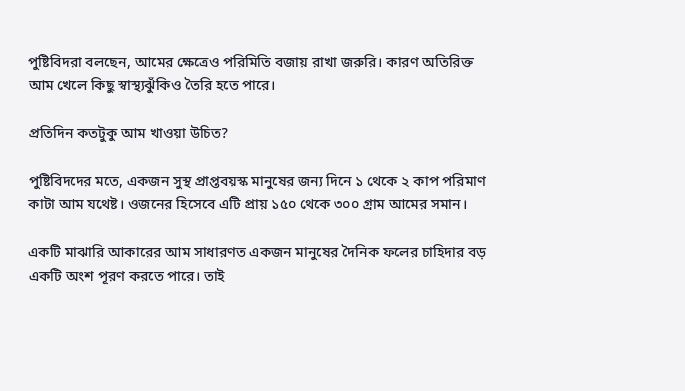পুষ্টিবিদরা বলছেন, আমের ক্ষেত্রেও পরিমিতি বজায় রাখা জরুরি। কারণ অতিরিক্ত আম খেলে কিছু স্বাস্থ্যঝুঁকিও তৈরি হতে পারে।

প্রতিদিন কতটুকু আম খাওয়া উচিত?

পুষ্টিবিদদের মতে, একজন সুস্থ প্রাপ্তবয়স্ক মানুষের জন্য দিনে ১ থেকে ২ কাপ পরিমাণ কাটা আম যথেষ্ট। ওজনের হিসেবে এটি প্রায় ১৫০ থেকে ৩০০ গ্রাম আমের সমান।

একটি মাঝারি আকারের আম সাধারণত একজন মানুষের দৈনিক ফলের চাহিদার বড় একটি অংশ পূরণ করতে পারে। তাই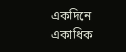একদিনে একাধিক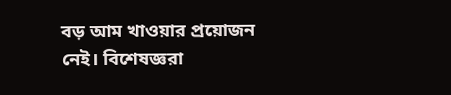বড় আম খাওয়ার প্রয়োজন নেই। বিশেষজ্ঞরা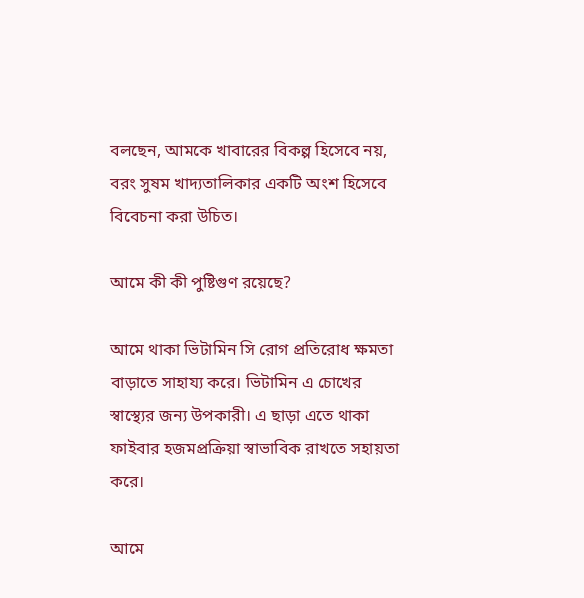বলছেন, আমকে খাবারের বিকল্প হিসেবে নয়, বরং সুষম খাদ্যতালিকার একটি অংশ হিসেবে বিবেচনা করা উচিত।

আমে কী কী পুষ্টিগুণ রয়েছে?

আমে থাকা ভিটামিন সি রোগ প্রতিরোধ ক্ষমতা বাড়াতে সাহায্য করে। ভিটামিন এ চোখের স্বাস্থ্যের জন্য উপকারী। এ ছাড়া এতে থাকা ফাইবার হজমপ্রক্রিয়া স্বাভাবিক রাখতে সহায়তা করে।

আমে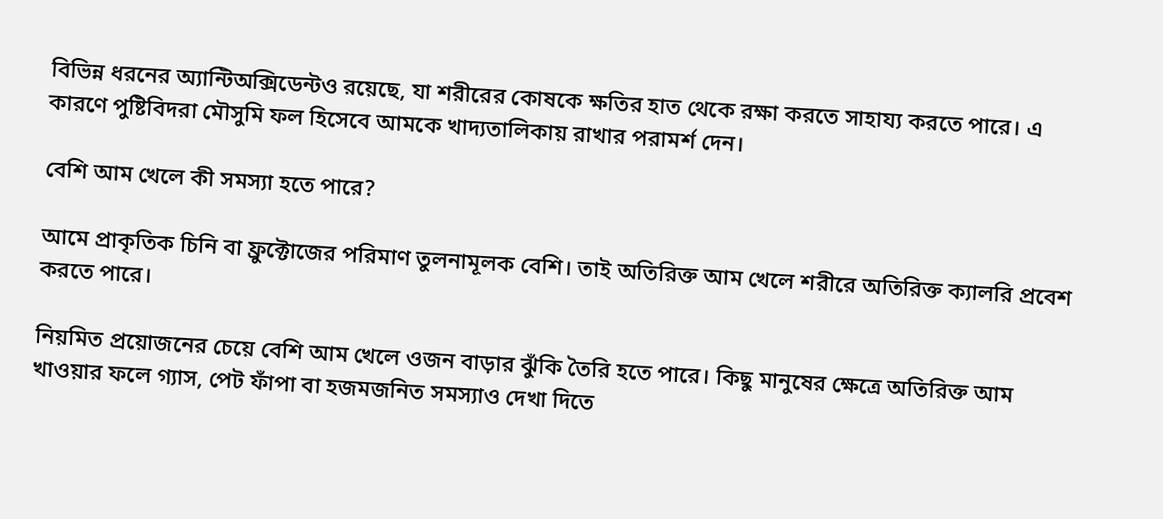বিভিন্ন ধরনের অ্যান্টিঅক্সিডেন্টও রয়েছে, যা শরীরের কোষকে ক্ষতির হাত থেকে রক্ষা করতে সাহায্য করতে পারে। এ কারণে পুষ্টিবিদরা মৌসুমি ফল হিসেবে আমকে খাদ্যতালিকায় রাখার পরামর্শ দেন।

বেশি আম খেলে কী সমস্যা হতে পারে?

আমে প্রাকৃতিক চিনি বা ফ্রুক্টোজের পরিমাণ তুলনামূলক বেশি। তাই অতিরিক্ত আম খেলে শরীরে অতিরিক্ত ক্যালরি প্রবেশ করতে পারে।

নিয়মিত প্রয়োজনের চেয়ে বেশি আম খেলে ওজন বাড়ার ঝুঁকি তৈরি হতে পারে। কিছু মানুষের ক্ষেত্রে অতিরিক্ত আম খাওয়ার ফলে গ্যাস, পেট ফাঁপা বা হজমজনিত সমস্যাও দেখা দিতে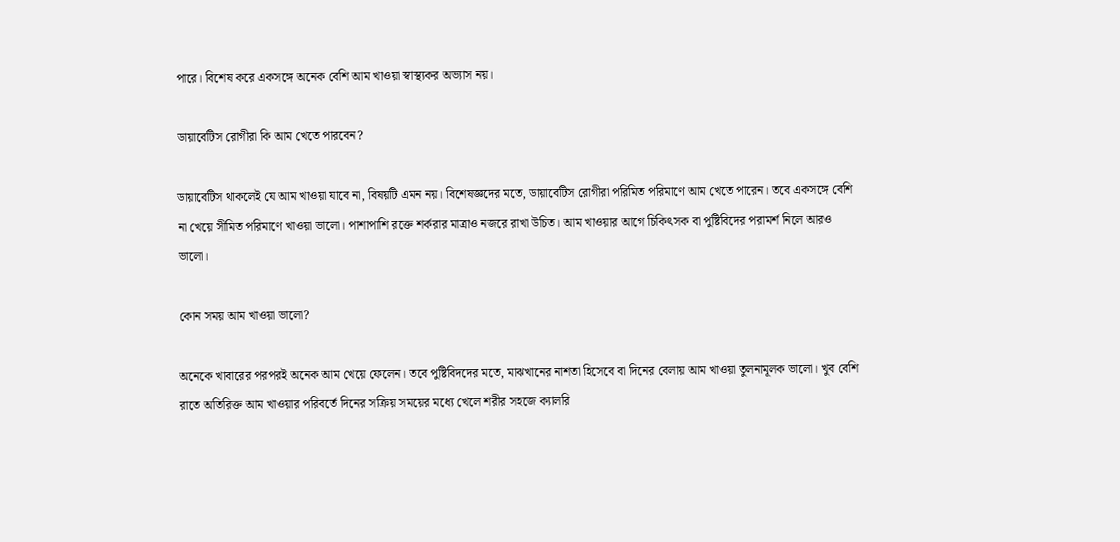পারে। বিশেষ করে একসঙ্গে অনেক বেশি আম খাওয়া স্বাস্থ্যকর অভ্যাস নয়।

ডায়াবেটিস রোগীরা কি আম খেতে পারবেন?

ডায়াবেটিস থাকলেই যে আম খাওয়া যাবে না, বিষয়টি এমন নয়। বিশেষজ্ঞদের মতে, ডায়াবেটিস রোগীরা পরিমিত পরিমাণে আম খেতে পারেন। তবে একসঙ্গে বেশি না খেয়ে সীমিত পরিমাণে খাওয়া ভালো। পাশাপাশি রক্তে শর্করার মাত্রাও নজরে রাখা উচিত। আম খাওয়ার আগে চিকিৎসক বা পুষ্টিবিদের পরামর্শ নিলে আরও ভালো।

কোন সময় আম খাওয়া ভালো?

অনেকে খাবারের পরপরই অনেক আম খেয়ে ফেলেন। তবে পুষ্টিবিদদের মতে, মাঝখানের নাশতা হিসেবে বা দিনের বেলায় আম খাওয়া তুলনামূলক ভালো। খুব বেশি রাতে অতিরিক্ত আম খাওয়ার পরিবর্তে দিনের সক্রিয় সময়ের মধ্যে খেলে শরীর সহজে ক্যালরি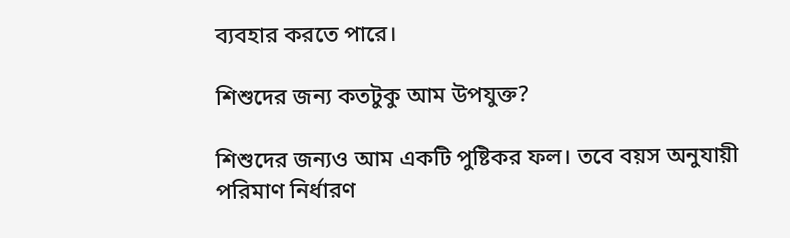ব্যবহার করতে পারে।

শিশুদের জন্য কতটুকু আম উপযুক্ত?

শিশুদের জন্যও আম একটি পুষ্টিকর ফল। তবে বয়স অনুযায়ী পরিমাণ নির্ধারণ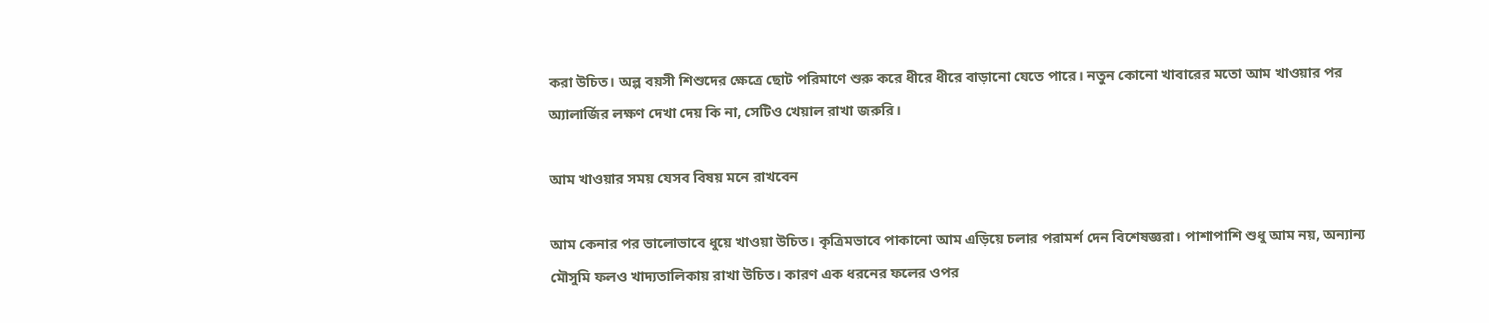করা উচিত। অল্প বয়সী শিশুদের ক্ষেত্রে ছোট পরিমাণে শুরু করে ধীরে ধীরে বাড়ানো যেতে পারে। নতুন কোনো খাবারের মতো আম খাওয়ার পর অ্যালার্জির লক্ষণ দেখা দেয় কি না, সেটিও খেয়াল রাখা জরুরি।

আম খাওয়ার সময় যেসব বিষয় মনে রাখবেন

আম কেনার পর ভালোভাবে ধুয়ে খাওয়া উচিত। কৃত্রিমভাবে পাকানো আম এড়িয়ে চলার পরামর্শ দেন বিশেষজ্ঞরা। পাশাপাশি শুধু আম নয়, অন্যান্য মৌসুমি ফলও খাদ্যতালিকায় রাখা উচিত। কারণ এক ধরনের ফলের ওপর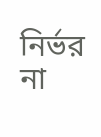নির্ভর না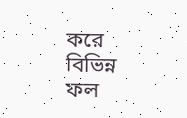করে বিভিন্ন ফল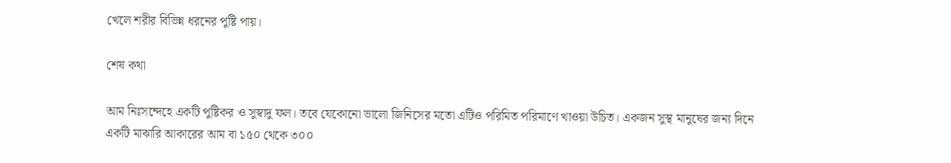খেলে শরীর বিভিন্ন ধরনের পুষ্টি পায়।

শেষ কথা

আম নিঃসন্দেহে একটি পুষ্টিকর ও সুস্বাদু ফল। তবে যেকোনো ভালো জিনিসের মতো এটিও পরিমিত পরিমাণে খাওয়া উচিত। একজন সুস্থ মানুষের জন্য দিনে একটি মাঝারি আকারের আম বা ১৫০ থেকে ৩০০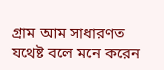গ্রাম আম সাধারণত যথেষ্ট বলে মনে করেন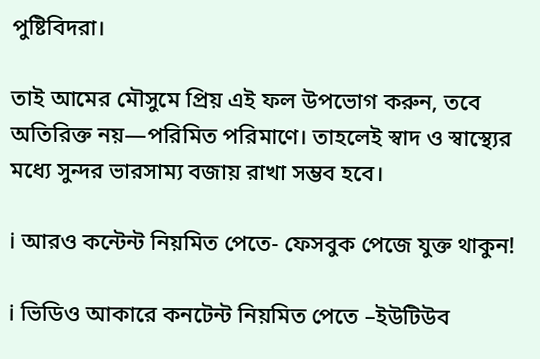পুষ্টিবিদরা।

তাই আমের মৌসুমে প্রিয় এই ফল উপভোগ করুন, তবে অতিরিক্ত নয়—পরিমিত পরিমাণে। তাহলেই স্বাদ ও স্বাস্থ্যের মধ্যে সুন্দর ভারসাম্য বজায় রাখা সম্ভব হবে।

ℹ আরও কন্টেন্ট নিয়মিত পেতে- ফেসবুক পেজে যুক্ত থাকুন!

ℹ ভিডিও আকারে কনটেন্ট নিয়মিত পেতে –ইউটিউব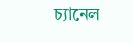চ্যানেল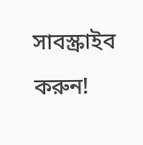সাবস্ক্রাইব করুন!